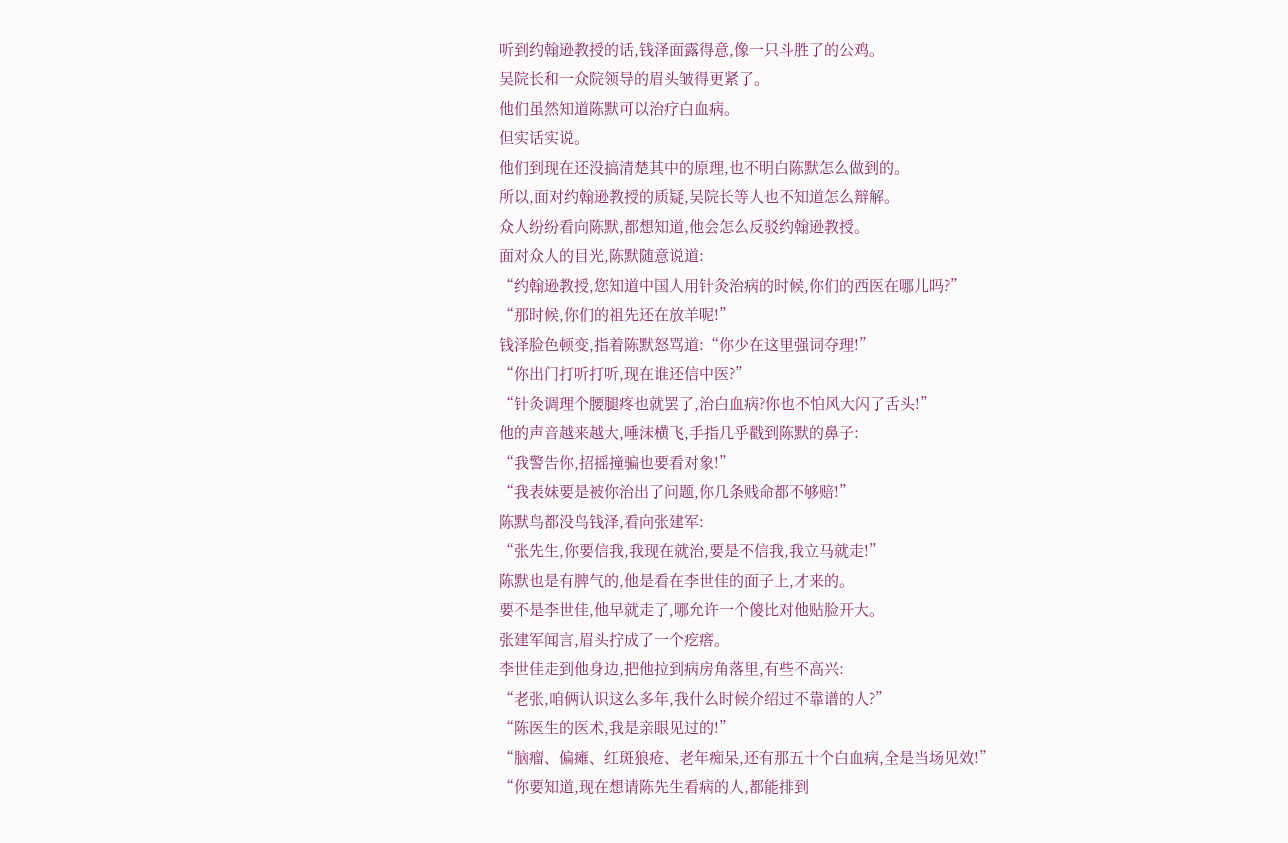听到约翰逊教授的话,钱泽面露得意,像一只斗胜了的公鸡。
吴院长和一众院领导的眉头皱得更紧了。
他们虽然知道陈默可以治疗白血病。
但实话实说。
他们到现在还没搞清楚其中的原理,也不明白陈默怎么做到的。
所以,面对约翰逊教授的质疑,吴院长等人也不知道怎么辩解。
众人纷纷看向陈默,都想知道,他会怎么反驳约翰逊教授。
面对众人的目光,陈默随意说道:
“约翰逊教授,您知道中国人用针灸治病的时候,你们的西医在哪儿吗?”
“那时候,你们的祖先还在放羊呢!”
钱泽脸色顿变,指着陈默怒骂道:“你少在这里强词夺理!”
“你出门打听打听,现在谁还信中医?”
“针灸调理个腰腿疼也就罢了,治白血病?你也不怕风大闪了舌头!”
他的声音越来越大,唾沫横飞,手指几乎戳到陈默的鼻子:
“我警告你,招摇撞骗也要看对象!”
“我表妹要是被你治出了问题,你几条贱命都不够赔!”
陈默鸟都没鸟钱泽,看向张建军:
“张先生,你要信我,我现在就治,要是不信我,我立马就走!”
陈默也是有脾气的,他是看在李世佳的面子上,才来的。
要不是李世佳,他早就走了,哪允许一个傻比对他贴脸开大。
张建军闻言,眉头拧成了一个疙瘩。
李世佳走到他身边,把他拉到病房角落里,有些不高兴:
“老张,咱俩认识这么多年,我什么时候介绍过不靠谱的人?”
“陈医生的医术,我是亲眼见过的!”
“脑瘤、偏瘫、红斑狼疮、老年痴呆,还有那五十个白血病,全是当场见效!”
“你要知道,现在想请陈先生看病的人,都能排到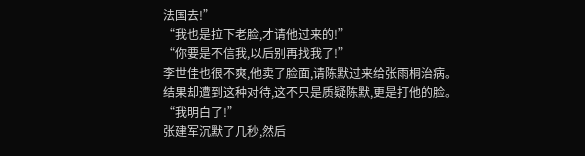法国去!”
“我也是拉下老脸,才请他过来的!”
“你要是不信我,以后别再找我了!”
李世佳也很不爽,他卖了脸面,请陈默过来给张雨桐治病。
结果却遭到这种对待,这不只是质疑陈默,更是打他的脸。
“我明白了!”
张建军沉默了几秒,然后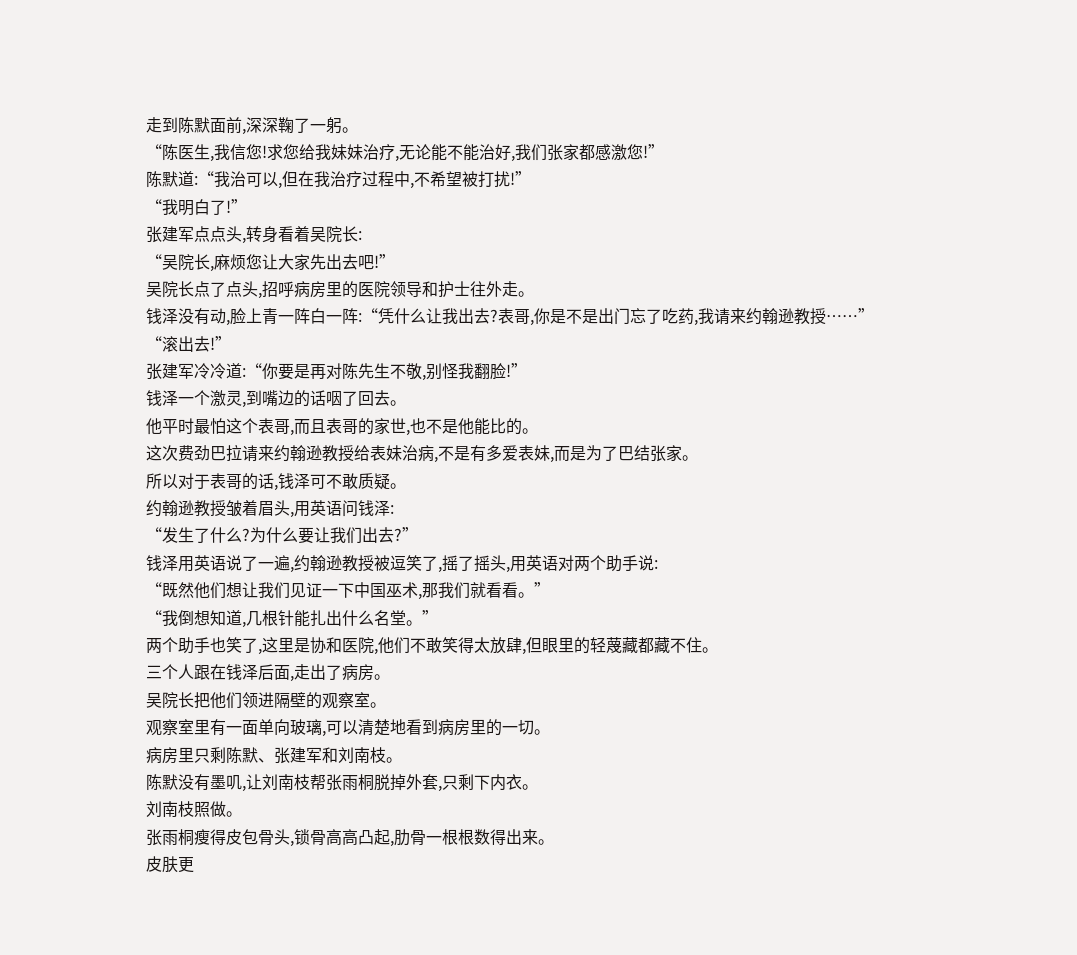走到陈默面前,深深鞠了一躬。
“陈医生,我信您!求您给我妹妹治疗,无论能不能治好,我们张家都感激您!”
陈默道:“我治可以,但在我治疗过程中,不希望被打扰!”
“我明白了!”
张建军点点头,转身看着吴院长:
“吴院长,麻烦您让大家先出去吧!”
吴院长点了点头,招呼病房里的医院领导和护士往外走。
钱泽没有动,脸上青一阵白一阵:“凭什么让我出去?表哥,你是不是出门忘了吃药,我请来约翰逊教授……”
“滚出去!”
张建军冷冷道:“你要是再对陈先生不敬,别怪我翻脸!”
钱泽一个激灵,到嘴边的话咽了回去。
他平时最怕这个表哥,而且表哥的家世,也不是他能比的。
这次费劲巴拉请来约翰逊教授给表妹治病,不是有多爱表妹,而是为了巴结张家。
所以对于表哥的话,钱泽可不敢质疑。
约翰逊教授皱着眉头,用英语问钱泽:
“发生了什么?为什么要让我们出去?”
钱泽用英语说了一遍,约翰逊教授被逗笑了,摇了摇头,用英语对两个助手说:
“既然他们想让我们见证一下中国巫术,那我们就看看。”
“我倒想知道,几根针能扎出什么名堂。”
两个助手也笑了,这里是协和医院,他们不敢笑得太放肆,但眼里的轻蔑藏都藏不住。
三个人跟在钱泽后面,走出了病房。
吴院长把他们领进隔壁的观察室。
观察室里有一面单向玻璃,可以清楚地看到病房里的一切。
病房里只剩陈默、张建军和刘南枝。
陈默没有墨叽,让刘南枝帮张雨桐脱掉外套,只剩下内衣。
刘南枝照做。
张雨桐瘦得皮包骨头,锁骨高高凸起,肋骨一根根数得出来。
皮肤更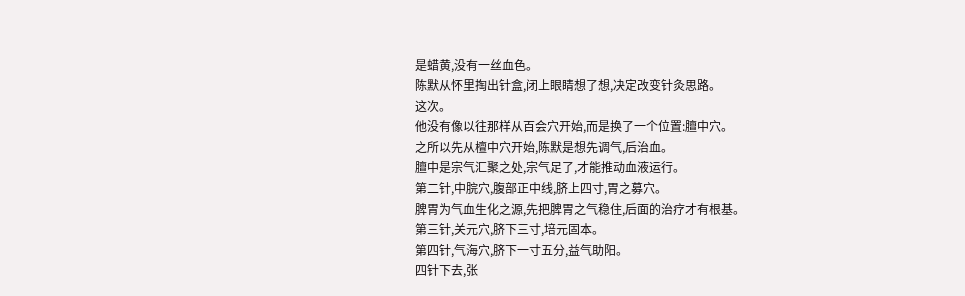是蜡黄,没有一丝血色。
陈默从怀里掏出针盒,闭上眼睛想了想,决定改变针灸思路。
这次。
他没有像以往那样从百会穴开始,而是换了一个位置:膻中穴。
之所以先从檀中穴开始,陈默是想先调气,后治血。
膻中是宗气汇聚之处,宗气足了,才能推动血液运行。
第二针,中脘穴,腹部正中线,脐上四寸,胃之募穴。
脾胃为气血生化之源,先把脾胃之气稳住,后面的治疗才有根基。
第三针,关元穴,脐下三寸,培元固本。
第四针,气海穴,脐下一寸五分,益气助阳。
四针下去,张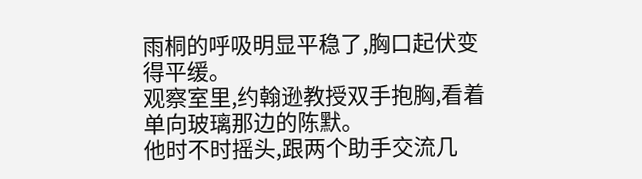雨桐的呼吸明显平稳了,胸口起伏变得平缓。
观察室里,约翰逊教授双手抱胸,看着单向玻璃那边的陈默。
他时不时摇头,跟两个助手交流几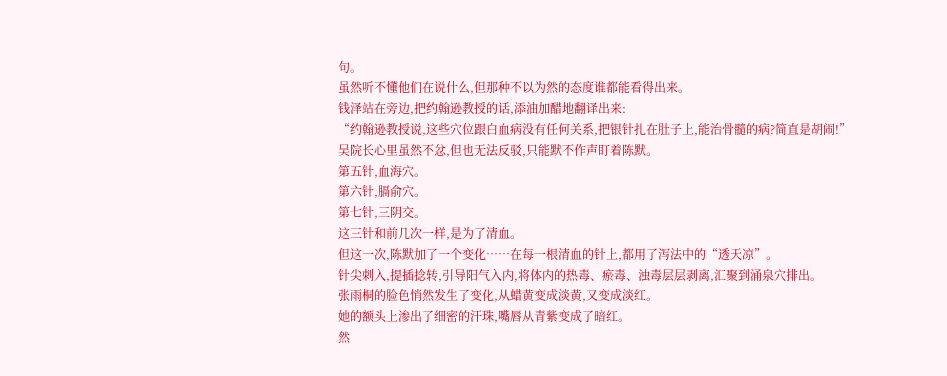句。
虽然听不懂他们在说什么,但那种不以为然的态度谁都能看得出来。
钱泽站在旁边,把约翰逊教授的话,添油加醋地翻译出来:
“约翰逊教授说,这些穴位跟白血病没有任何关系,把银针扎在肚子上,能治骨髓的病?简直是胡闹!”
吴院长心里虽然不忿,但也无法反驳,只能默不作声盯着陈默。
第五针,血海穴。
第六针,膈俞穴。
第七针,三阴交。
这三针和前几次一样,是为了清血。
但这一次,陈默加了一个变化……在每一根清血的针上,都用了泻法中的“透天凉”。
针尖刺入,提插捻转,引导阳气入内,将体内的热毒、瘀毒、浊毒层层剥离,汇聚到涌泉穴排出。
张雨桐的脸色悄然发生了变化,从蜡黄变成淡黄,又变成淡红。
她的额头上渗出了细密的汗珠,嘴唇从青紫变成了暗红。
然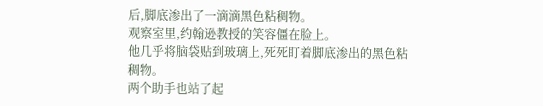后,脚底渗出了一滴滴黑色粘稠物。
观察室里,约翰逊教授的笑容僵在脸上。
他几乎将脑袋贴到玻璃上,死死盯着脚底渗出的黑色粘稠物。
两个助手也站了起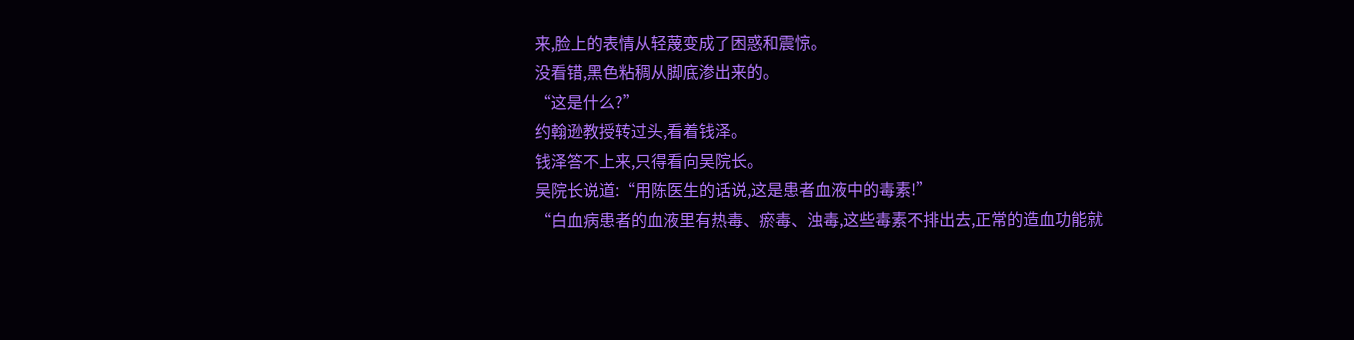来,脸上的表情从轻蔑变成了困惑和震惊。
没看错,黑色粘稠从脚底渗出来的。
“这是什么?”
约翰逊教授转过头,看着钱泽。
钱泽答不上来,只得看向吴院长。
吴院长说道:“用陈医生的话说,这是患者血液中的毒素!”
“白血病患者的血液里有热毒、瘀毒、浊毒,这些毒素不排出去,正常的造血功能就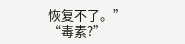恢复不了。”
“毒素?”